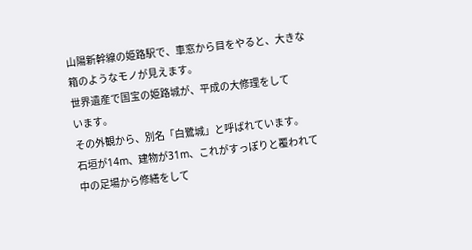山陽新幹線の姫路駅で、車窓から目をやると、大きな
箱のようなモノが見えます。
世界遺産で国宝の姫路城が、平成の大修理をして
います。
その外観から、別名「白鷺城」と呼ばれています。
石垣が14m、建物が31m、これがすっぽりと覆われて
中の足場から修繕をして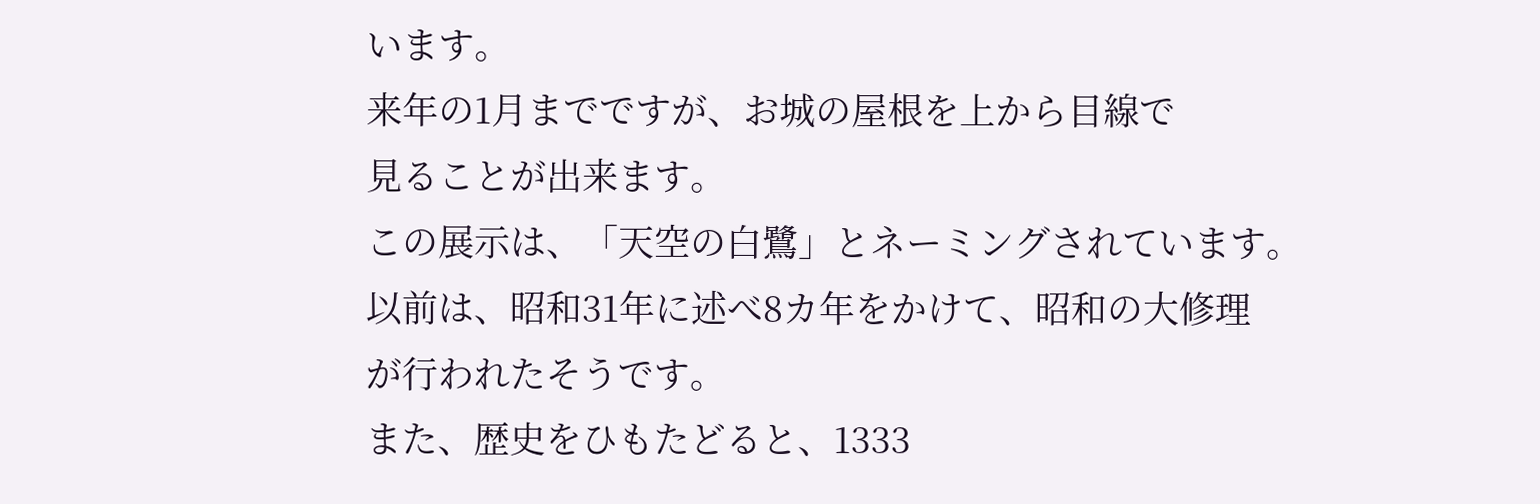います。
来年の1月までですが、お城の屋根を上から目線で
見ることが出来ます。
この展示は、「天空の白鷺」とネーミングされています。
以前は、昭和31年に述べ8カ年をかけて、昭和の大修理
が行われたそうです。
また、歴史をひもたどると、1333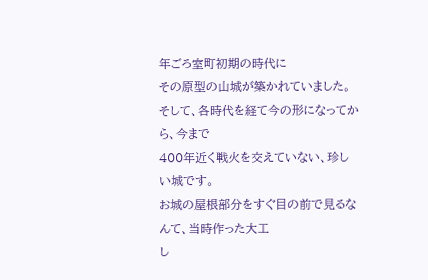年ごろ室町初期の時代に
その原型の山城が築かれていました。
そして、各時代を経て今の形になってから、今まで
400年近く戦火を交えていない、珍しい城です。
お城の屋根部分をすぐ目の前で見るなんて、当時作った大工
し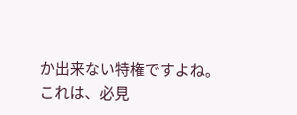か出来ない特権ですよね。
これは、必見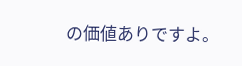の価値ありですよ。